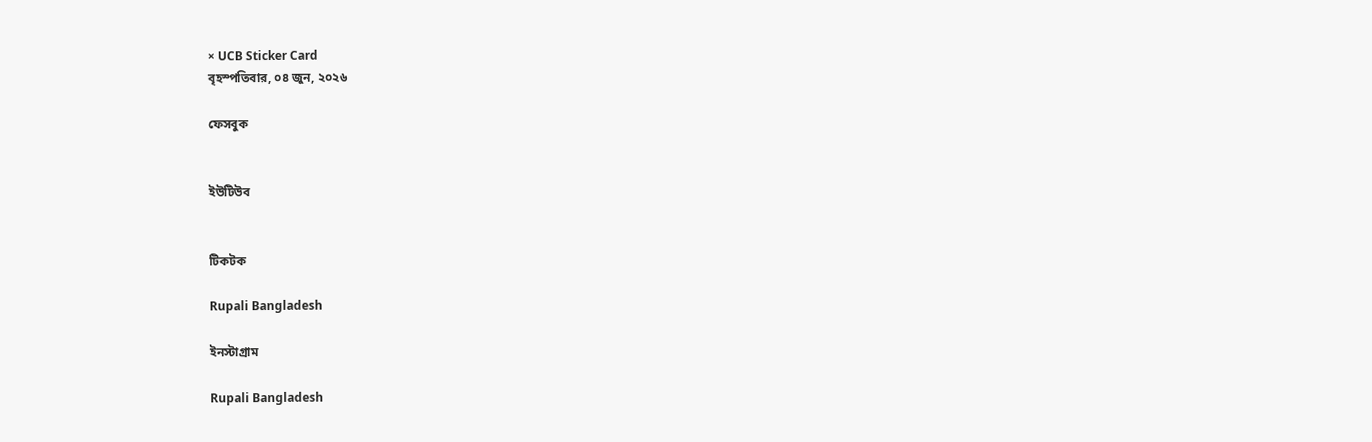× UCB Sticker Card
বৃহস্পতিবার, ০৪ জুন, ২০২৬

ফেসবুক


ইউটিউব


টিকটক

Rupali Bangladesh

ইনস্টাগ্রাম

Rupali Bangladesh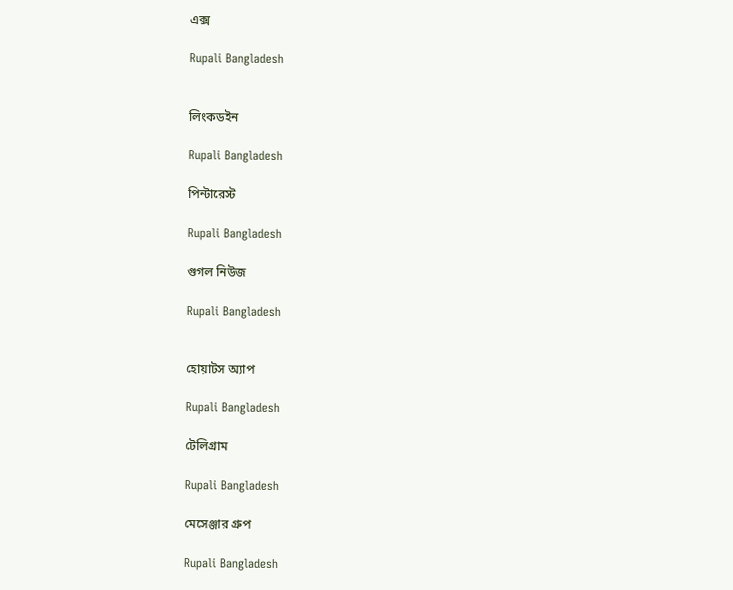এক্স

Rupali Bangladesh


লিংকডইন

Rupali Bangladesh

পিন্টারেস্ট

Rupali Bangladesh

গুগল নিউজ

Rupali Bangladesh


হোয়াটস অ্যাপ

Rupali Bangladesh

টেলিগ্রাম

Rupali Bangladesh

মেসেঞ্জার গ্রুপ

Rupali Bangladesh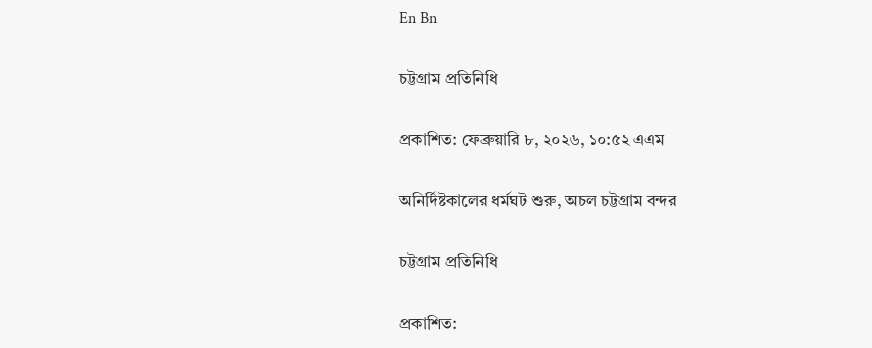En Bn

চট্টগ্রাম প্রতিনিধি

প্রকাশিত: ফেব্রুয়ারি ৮, ২০২৬, ১০:৫২ এএম

অনির্দিষ্টকালের ধর্মঘট শুরু, অচল চট্টগ্রাম বন্দর

চট্টগ্রাম প্রতিনিধি

প্রকাশিত: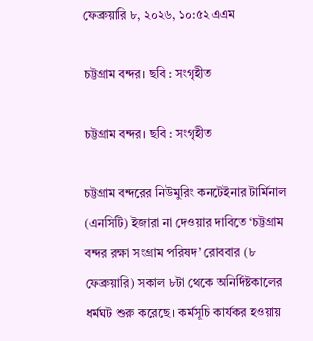ফেব্রুয়ারি ৮, ২০২৬, ১০:৫২ এএম

চট্টগ্রাম বন্দর। ছবি : সংগৃহীত

চট্টগ্রাম বন্দর। ছবি : সংগৃহীত

চট্টগ্রাম বন্দরের নিউমুরিং কনটেইনার টার্মিনাল (এনসিটি) ইজারা না দেওয়ার দাবিতে ‘চট্টগ্রাম বন্দর রক্ষা সংগ্রাম পরিষদ’ রোববার (৮ ফেব্রুয়ারি) সকাল ৮টা থেকে অনির্দিষ্টকালের ধর্মঘট শুরু করেছে। কর্মসূচি কার্যকর হওয়ায়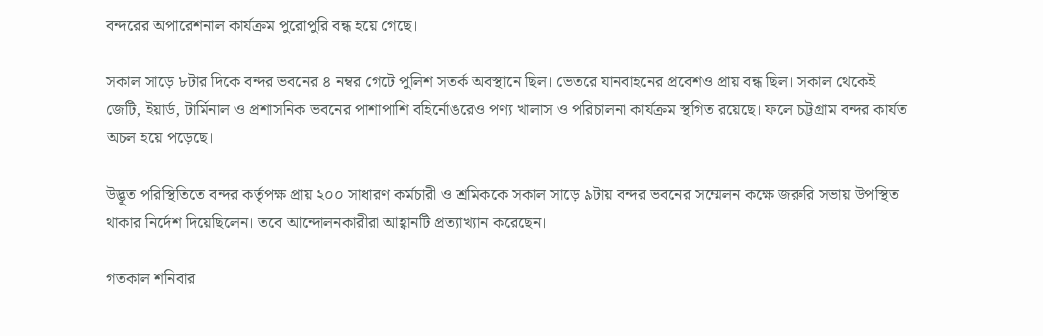বন্দরের অপারেশনাল কার্যক্রম পুরোপুরি বন্ধ হয়ে গেছে।

সকাল সাড়ে ৮টার দিকে বন্দর ভবনের ৪ নম্বর গেটে পুলিশ সতর্ক অবস্থানে ছিল। ভেতরে যানবাহনের প্রবেশও প্রায় বন্ধ ছিল। সকাল থেকেই জেটি, ইয়ার্ড, টার্মিনাল ও প্রশাসনিক ভবনের পাশাপাশি বহির্নোঙরেও পণ্য খালাস ও পরিচালনা কার্যক্রম স্থগিত রয়েছে। ফলে চট্টগ্রাম বন্দর কার্যত অচল হয়ে পড়েছে।

উদ্ভূত পরিস্থিতিতে বন্দর কর্তৃপক্ষ প্রায় ২০০ সাধারণ কর্মচারী ও শ্রমিককে সকাল সাড়ে ৯টায় বন্দর ভবনের সম্মেলন কক্ষে জরুরি সভায় উপস্থিত থাকার নির্দেশ দিয়েছিলেন। তবে আন্দোলনকারীরা আহ্বানটি প্রত্যাখ্যান করেছেন।

গতকাল শনিবার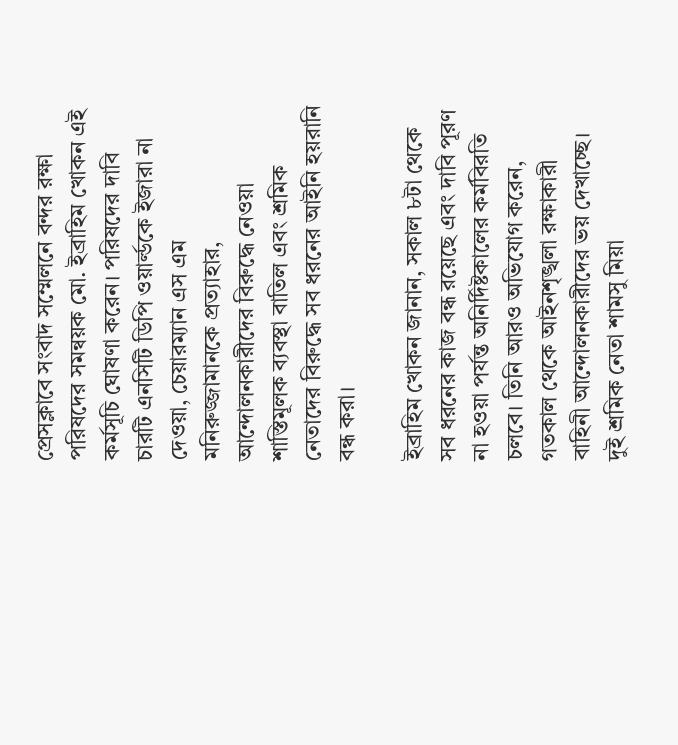প্রেসক্লাবে সংবাদ সম্মেলনে বন্দর রক্ষা পরিষদের সমন্বয়ক মো. ইব্রাহিম খোকন এই কর্মসূচি ঘোষণা করেন। পরিষদের দাবি চারটি এনসিটি ডিপি ওয়ার্ল্ডকে ইজারা না দেওয়া, চেয়ারম্যান এস এম মনিরুজ্জামানকে প্রত্যাহার, আন্দোলনকারীদের বিরুদ্ধে নেওয়া শাস্তিমূলক ব্যবস্থা বাতিল এবং শ্রমিক নেতাদের বিরুদ্ধে সব ধরনের আইনি হয়রানি বন্ধ করা।

ইব্রাহিম খোকন জানান, সকাল ৮টা থেকে সব ধরনের কাজ বন্ধ রয়েছে এবং দাবি পূরণ না হওয়া পর্যন্ত অনির্দিষ্টকালের কর্মবিরতি চলবে। তিনি আরও অভিযোগ করেন, গতকাল থেকে আইনশৃঙ্খলা রক্ষাকারী বাহিনী আন্দোলনকারীদের ভয় দেখাচ্ছে। দুই শ্রমিক নেতা শামসু মিয়া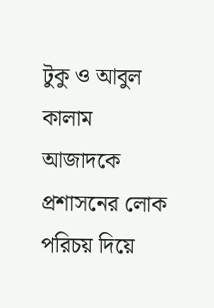টুকু ও আবুল কালাম আজাদকে প্রশাসনের লোক পরিচয় দিয়ে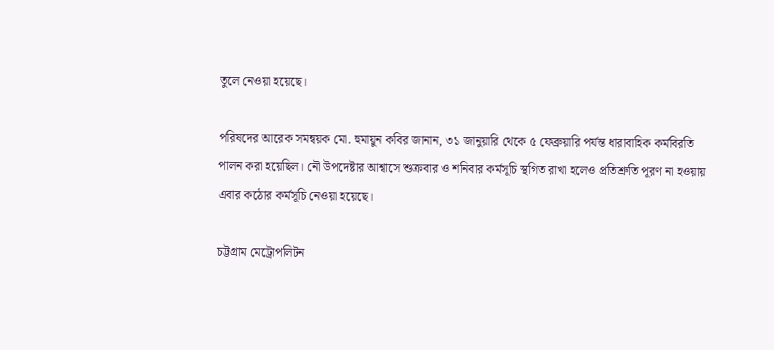তুলে নেওয়া হয়েছে।

পরিষদের আরেক সমন্বয়ক মো. হুমায়ুন কবির জানান, ৩১ জানুয়ারি থেকে ৫ ফেব্রুয়ারি পর্যন্ত ধারাবাহিক কর্মবিরতি পালন করা হয়েছিল। নৌ উপদেষ্টার আশ্বাসে শুক্রবার ও শনিবার কর্মসূচি স্থগিত রাখা হলেও প্রতিশ্রুতি পূরণ না হওয়ায় এবার কঠোর কর্মসূচি নেওয়া হয়েছে।

চট্টগ্রাম মেট্রোপলিটন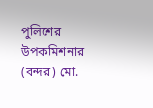পুলিশের উপকমিশনার (বন্দর) মো.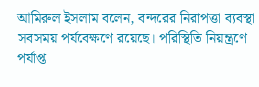আমিরুল ইসলাম বলেন, বন্দরের নিরাপত্তা ব্যবস্থা সবসময় পর্যবেক্ষণে রয়েছে। পরিস্থিতি নিয়ন্ত্রণে পর্যাপ্ত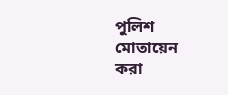পুলিশ মোতায়েন করা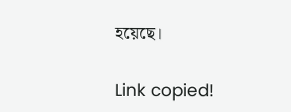হয়েছে।

Link copied!